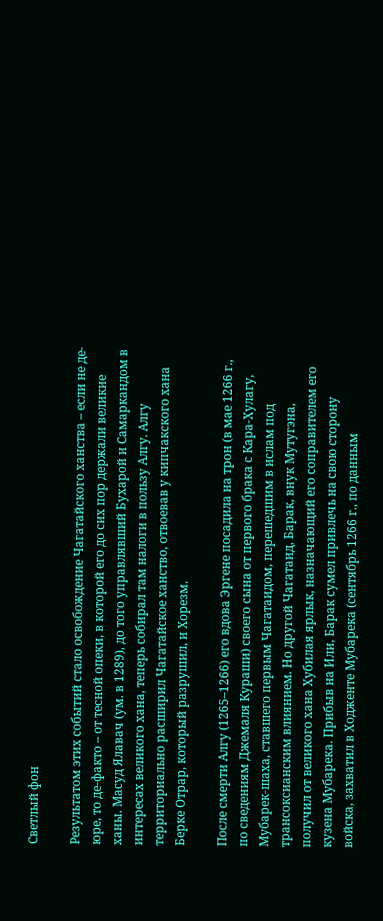Светлый фон

Результатом этих событий стало освобождение Чагатайского ханства – если не де-юре, то де-факто – от тесной опеки, в которой его до сих пор держали великие ханы. Масуд Ялавач (ум. в 1289), до того управлявший Бухарой и Самаркандом в интересах великого хана, теперь собирал там налоги в пользу Алгу. Алгу территориально расширил Чагатайское ханство, отвоевав у кипчакского хана Берке Отрар, который разрушил, и Хорезм.

После смерти Алгу (1265–1266) его вдова Эргене посадила на трон (в мае 1266 г., по сведениям Джемаля Кураши) своего сына от первого брака с Кара-Хулагу, Мубарек-шаха, ставшего первым Чагатаидом, перешедшим в ислам под трансоксианским влиянием. Но другой Чагатаид, Барак, внук Мутугэна, получил от великого хана Хубилая ярлык, назначающий его соправителем его кузена Мубарека. Прибыв на Или, Барак сумел привлечь на свою сторону войска, захватил в Ходженте Мубарека (сентябрь 1266 г., по данным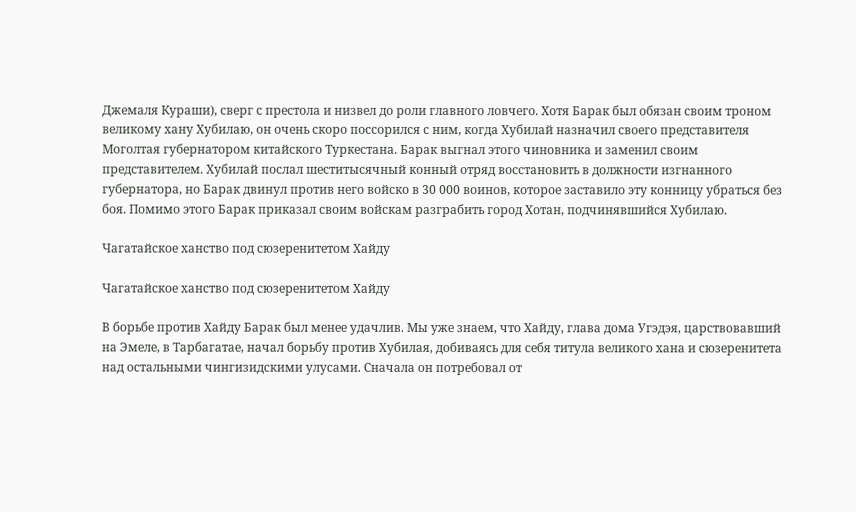Джемаля Кураши), сверг с престола и низвел до роли главного ловчего. Хотя Барак был обязан своим троном великому хану Хубилаю, он очень скоро поссорился с ним, когда Хубилай назначил своего представителя Моголтая губернатором китайского Туркестана. Барак выгнал этого чиновника и заменил своим представителем. Хубилай послал шеститысячный конный отряд восстановить в должности изгнанного губернатора, но Барак двинул против него войско в 30 000 воинов, которое заставило эту конницу убраться без боя. Помимо этого Барак приказал своим войскам разграбить город Хотан, подчинявшийся Хубилаю.

Чагатайское ханство под сюзеренитетом Хайду

Чагатайское ханство под сюзеренитетом Хайду

В борьбе против Хайду Барак был менее удачлив. Мы уже знаем, что Хайду, глава дома Угэдэя, царствовавший на Эмеле, в Тарбагатае, начал борьбу против Хубилая, добиваясь для себя титула великого хана и сюзеренитета над остальными чингизидскими улусами. Сначала он потребовал от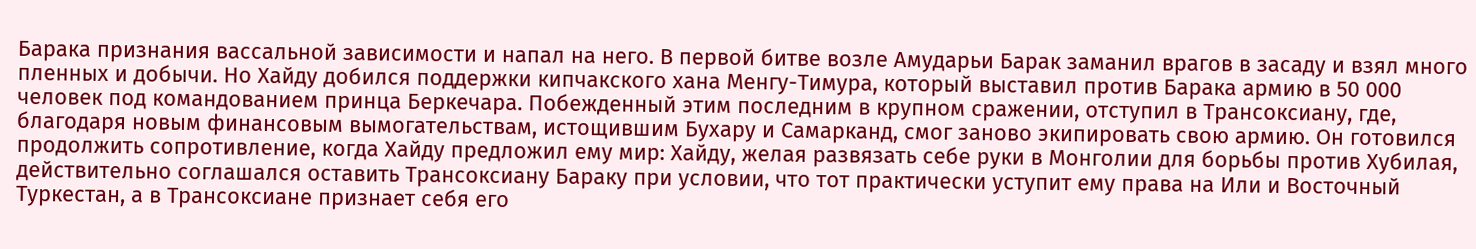Барака признания вассальной зависимости и напал на него. В первой битве возле Амударьи Барак заманил врагов в засаду и взял много пленных и добычи. Но Хайду добился поддержки кипчакского хана Менгу-Тимура, который выставил против Барака армию в 50 000 человек под командованием принца Беркечара. Побежденный этим последним в крупном сражении, отступил в Трансоксиану, где, благодаря новым финансовым вымогательствам, истощившим Бухару и Самарканд, смог заново экипировать свою армию. Он готовился продолжить сопротивление, когда Хайду предложил ему мир: Хайду, желая развязать себе руки в Монголии для борьбы против Хубилая, действительно соглашался оставить Трансоксиану Бараку при условии, что тот практически уступит ему права на Или и Восточный Туркестан, а в Трансоксиане признает себя его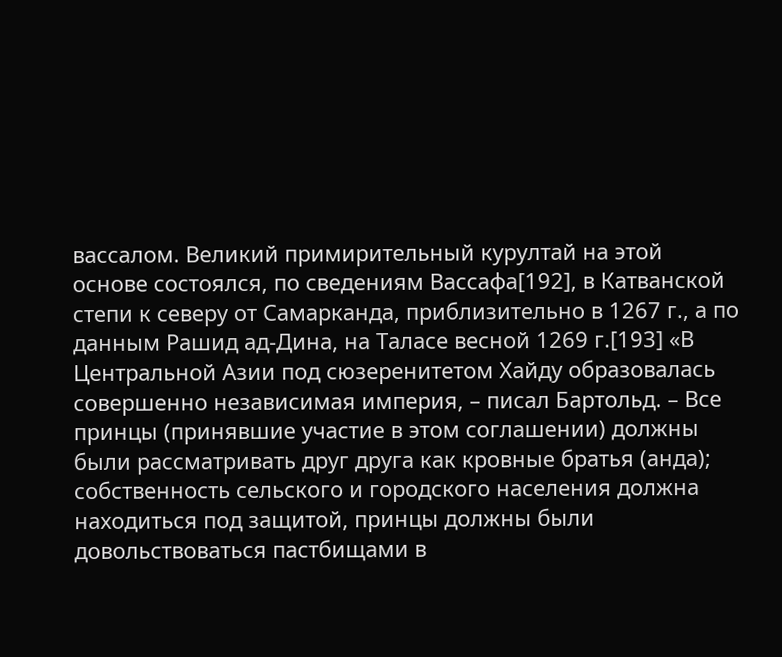вассалом. Великий примирительный курултай на этой основе состоялся, по сведениям Вассафа[192], в Катванской степи к северу от Самарканда, приблизительно в 1267 г., а по данным Рашид ад-Дина, на Таласе весной 1269 г.[193] «В Центральной Азии под сюзеренитетом Хайду образовалась совершенно независимая империя, – писал Бартольд. – Все принцы (принявшие участие в этом соглашении) должны были рассматривать друг друга как кровные братья (анда); собственность сельского и городского населения должна находиться под защитой, принцы должны были довольствоваться пастбищами в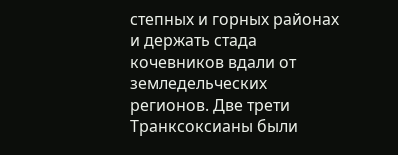степных и горных районах и держать стада кочевников вдали от земледельческих регионов. Две трети Транксоксианы были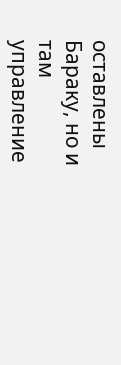оставлены Бараку, но и там управление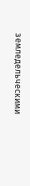земледельческими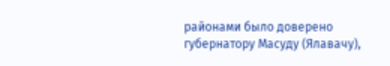районами было доверено губернатору Масуду (Ялавачу),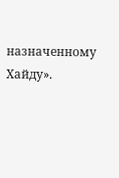назначенному Хайду».